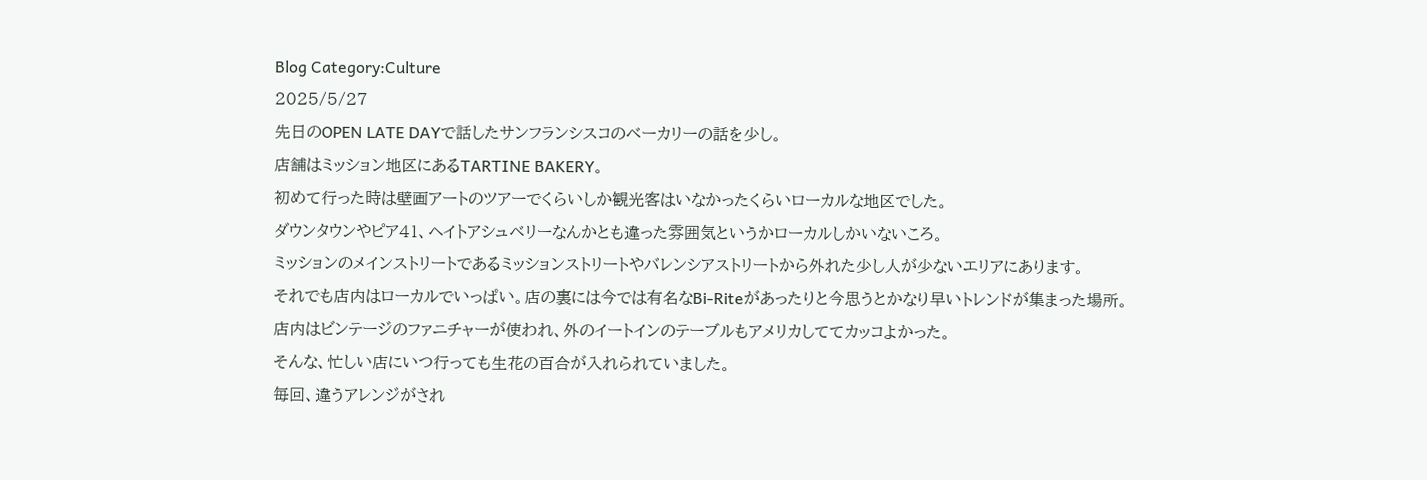Blog Category:Culture
2025/5/27
先日のOPEN LATE DAYで話したサンフランシスコのベーカリーの話を少し。
店舗はミッション地区にあるTARTINE BAKERY。
初めて行った時は壁画アートのツアーでくらいしか観光客はいなかったくらいローカルな地区でした。
ダウンタウンやピア41、ヘイトアシュベリーなんかとも違った雰囲気というかローカルしかいないころ。
ミッションのメインストリートであるミッションストリートやバレンシアストリートから外れた少し人が少ないエリアにあります。
それでも店内はローカルでいっぱい。店の裏には今では有名なBi-Riteがあったりと今思うとかなり早いトレンドが集まった場所。
店内はビンテージのファニチャーが使われ、外のイートインのテーブルもアメリカしててカッコよかった。
そんな、忙しい店にいつ行っても生花の百合が入れられていました。
毎回、違うアレンジがされ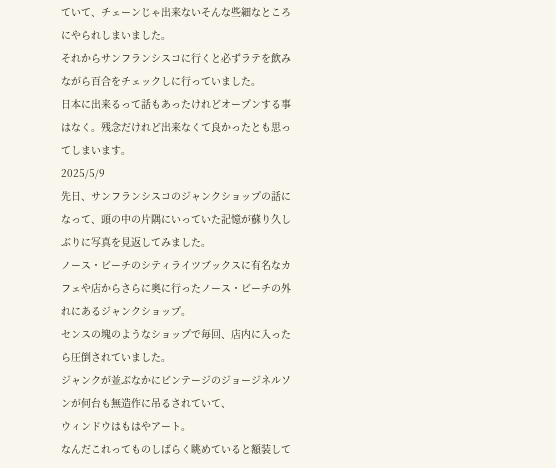ていて、チェーンじゃ出来ないそんな些細なところにやられしまいました。
それからサンフランシスコに行くと必ずラテを飲みながら百合をチェックしに行っていました。
日本に出来るって話もあったけれどオープンする事はなく。残念だけれど出来なくて良かったとも思ってしまいます。
2025/5/9
先日、サンフランシスコのジャンクショップの話になって、頭の中の片隅にいっていた記憶が蘇り久しぶりに写真を見返してみました。
ノース・ビーチのシティライツブックスに有名なカフェや店からさらに奥に行ったノース・ビーチの外れにあるジャンクショップ。
センスの塊のようなショップで毎回、店内に入ったら圧倒されていました。
ジャンクが並ぶなかにビンテージのジョージネルソンが何台も無造作に吊るされていて、
ウィンドウはもはやアート。
なんだこれってものしばらく眺めていると額装して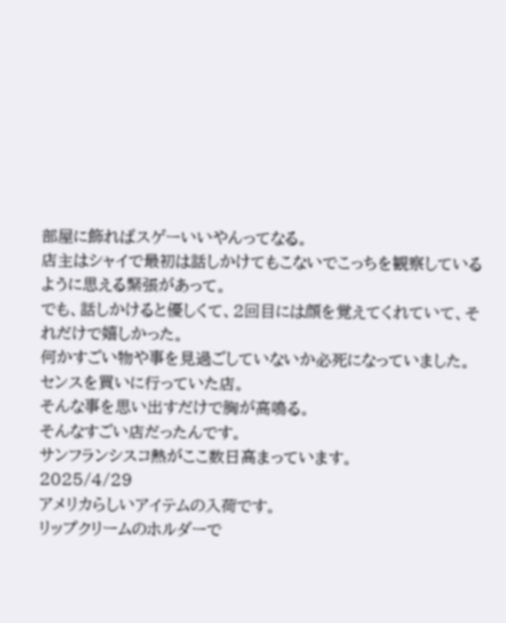部屋に飾ればスゲーいいやんってなる。
店主はシャイで最初は話しかけてもこないでこっちを観察しているように思える緊張があって。
でも、話しかけると優しくて、2回目には顔を覚えてくれていて、それだけで嬉しかった。
何かすごい物や事を見過ごしていないか必死になっていました。
センスを買いに行っていた店。
そんな事を思い出すだけで胸が高鳴る。
そんなすごい店だったんです。
サンフランシスコ熱がここ数日高まっています。
2025/4/29
アメリカらしいアイテムの入荷です。
リップクリームのホルダーで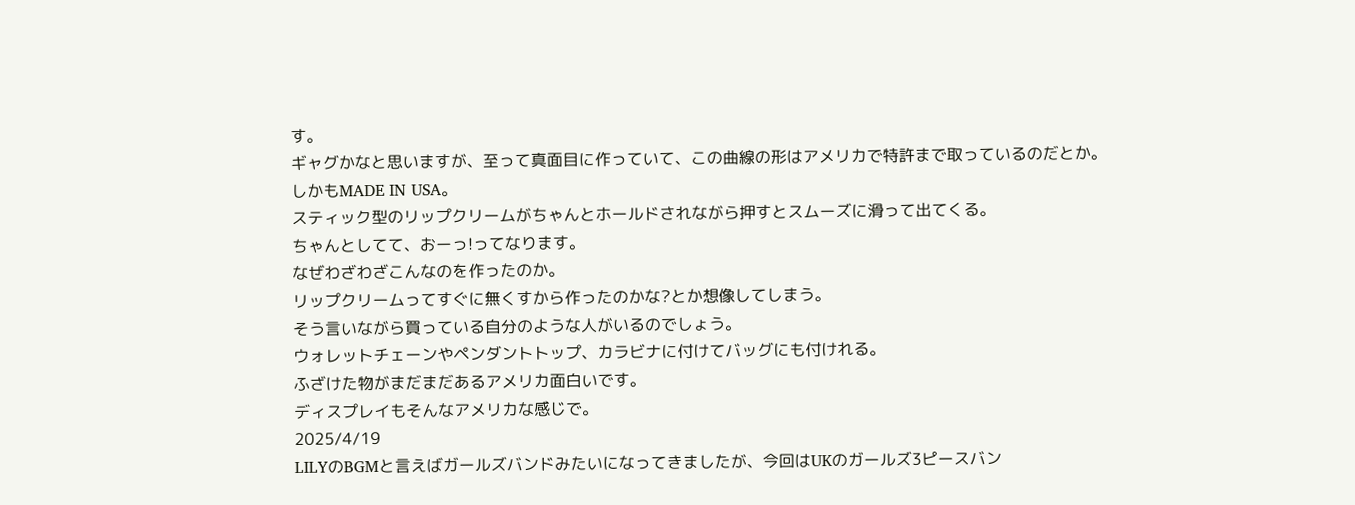す。
ギャグかなと思いますが、至って真面目に作っていて、この曲線の形はアメリカで特許まで取っているのだとか。
しかもMADE IN USA。
スティック型のリップクリームがちゃんとホールドされながら押すとスムーズに滑って出てくる。
ちゃんとしてて、おーっ!ってなります。
なぜわざわざこんなのを作ったのか。
リップクリームってすぐに無くすから作ったのかな?とか想像してしまう。
そう言いながら買っている自分のような人がいるのでしょう。
ウォレットチェーンやペンダントトップ、カラビナに付けてバッグにも付けれる。
ふざけた物がまだまだあるアメリカ面白いです。
ディスプレイもそんなアメリカな感じで。
2025/4/19
LILYのBGMと言えばガールズバンドみたいになってきましたが、今回はUKのガールズ3ピースバン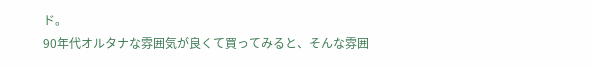ド。
90年代オルタナな雰囲気が良くて買ってみると、そんな雰囲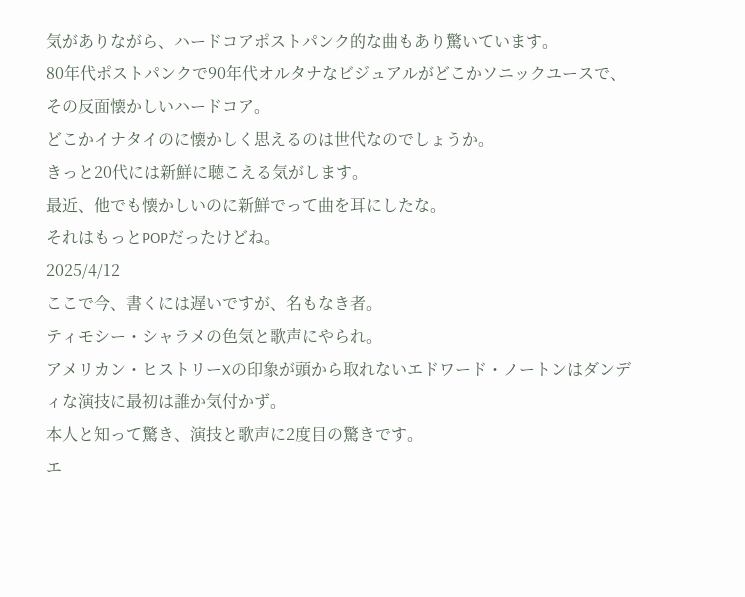気がありながら、ハードコアポストパンク的な曲もあり驚いています。
80年代ポストパンクで90年代オルタナなビジュアルがどこかソニックユースで、その反面懐かしいハードコア。
どこかイナタイのに懐かしく思えるのは世代なのでしょうか。
きっと20代には新鮮に聴こえる気がします。
最近、他でも懐かしいのに新鮮でって曲を耳にしたな。
それはもっとPOPだったけどね。
2025/4/12
ここで今、書くには遅いですが、名もなき者。
ティモシー・シャラメの色気と歌声にやられ。
アメリカン・ヒストリーXの印象が頭から取れないエドワード・ノートンはダンディな演技に最初は誰か気付かず。
本人と知って驚き、演技と歌声に2度目の驚きです。
エ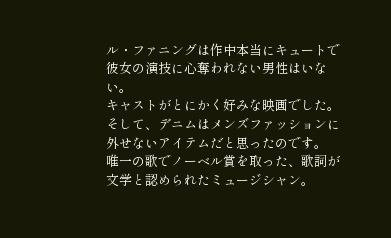ル・ファニングは作中本当にキュートで彼女の演技に心奪われない男性はいない。
キャストがとにかく好みな映画でした。
そして、デニムはメンズファッションに外せないアイテムだと思ったのです。
唯一の歌でノーベル賞を取った、歌詞が文学と認められたミュージシャン。